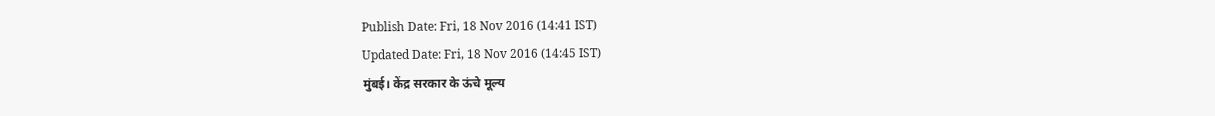Publish Date: Fri, 18 Nov 2016 (14:41 IST)
Updated Date: Fri, 18 Nov 2016 (14:45 IST)
मुंबई। केंद्र सरकार के ऊंचे मूल्य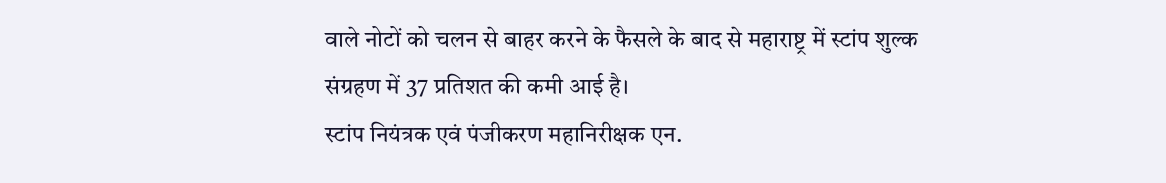वाले नोटों को चलन से बाहर करने के फैसले के बाद से महाराष्ट्र में स्टांप शुल्क संग्रहण में 37 प्रतिशत की कमी आई है।
स्टांप नियंत्रक एवं पंजीकरण महानिरीक्षक एन.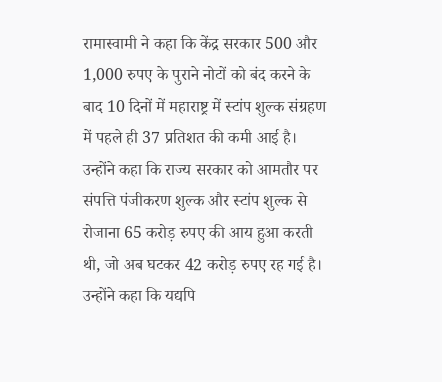रामास्वामी ने कहा कि केंद्र सरकार 500 और 1,000 रुपए के पुराने नोटों को बंद करने के बाद 10 दिनों में महाराष्ट्र में स्टांप शुल्क संग्रहण में पहले ही 37 प्रतिशत की कमी आई है। उन्होंने कहा कि राज्य सरकार को आमतौर पर संपत्ति पंजीकरण शुल्क और स्टांप शुल्क से रोजाना 65 करोड़ रुपए की आय हुआ करती थी, जो अब घटकर 42 करोड़ रुपए रह गई है।
उन्होंने कहा कि यद्यपि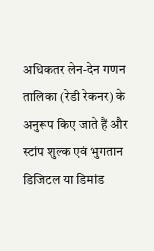अधिकतर लेन-देन गणन तालिका (रेडी रेकनर) के अनुरूप किए जाते हैं और स्टांप शुल्क एवं भुगतान डिजिटल या डिमांड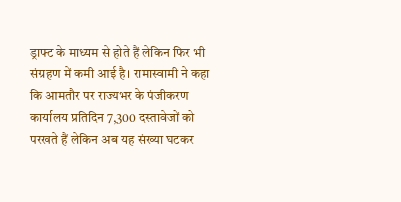ड्राफ्ट के माध्यम से होते हैं लेकिन फिर भी संग्रहण में कमी आई है। रामास्वामी ने कहा कि आमतौर पर राज्यभर के पंजीकरण कार्यालय प्रतिदिन 7,300 दस्तावेजों को परखते हैं लेकिन अब यह संख्या घटकर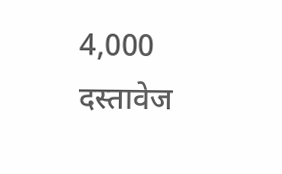4,000 दस्तावेज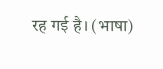रह गई है। (भाषा)